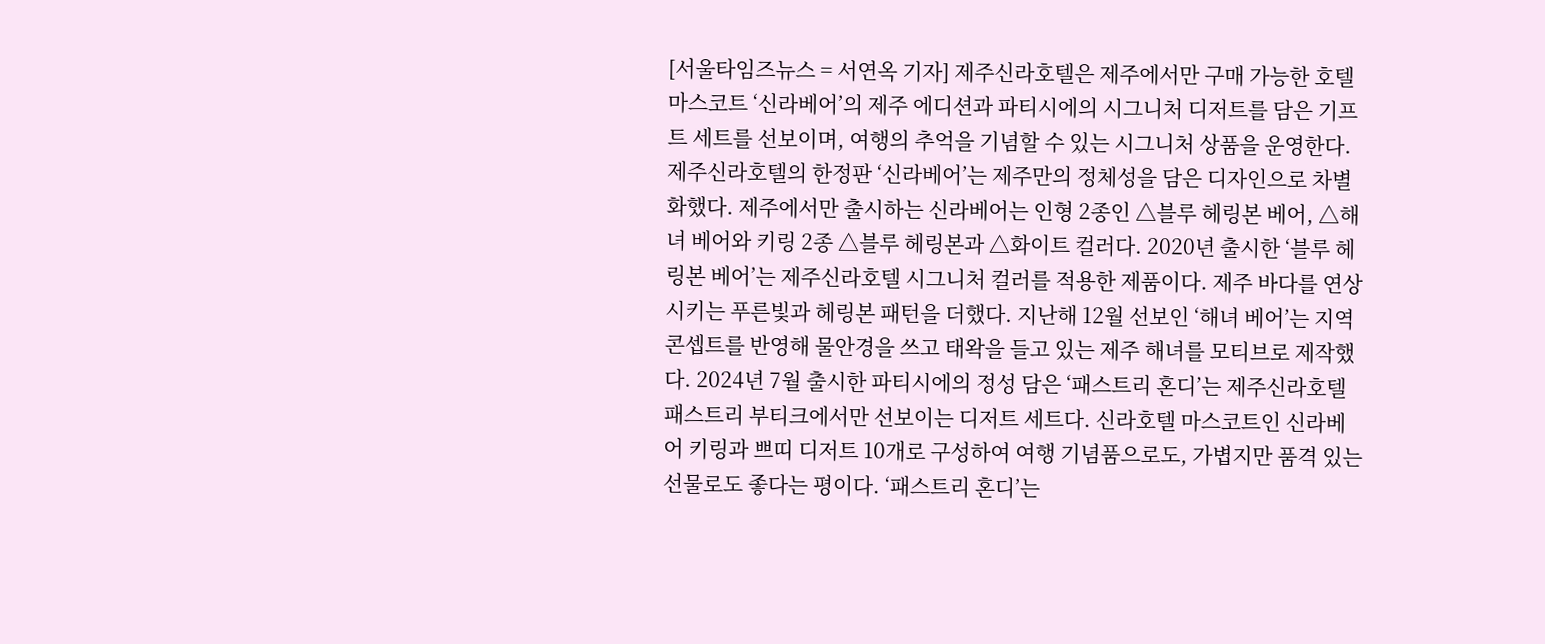[서울타임즈뉴스 = 서연옥 기자] 제주신라호텔은 제주에서만 구매 가능한 호텔 마스코트 ‘신라베어’의 제주 에디션과 파티시에의 시그니처 디저트를 담은 기프트 세트를 선보이며, 여행의 추억을 기념할 수 있는 시그니처 상품을 운영한다. 제주신라호텔의 한정판 ‘신라베어’는 제주만의 정체성을 담은 디자인으로 차별화했다. 제주에서만 출시하는 신라베어는 인형 2종인 △블루 헤링본 베어, △해녀 베어와 키링 2종 △블루 헤링본과 △화이트 컬러다. 2020년 출시한 ‘블루 헤링본 베어’는 제주신라호텔 시그니처 컬러를 적용한 제품이다. 제주 바다를 연상시키는 푸른빛과 헤링본 패턴을 더했다. 지난해 12월 선보인 ‘해녀 베어’는 지역 콘셉트를 반영해 물안경을 쓰고 태왁을 들고 있는 제주 해녀를 모티브로 제작했다. 2024년 7월 출시한 파티시에의 정성 담은 ‘패스트리 혼디’는 제주신라호텔 패스트리 부티크에서만 선보이는 디저트 세트다. 신라호텔 마스코트인 신라베어 키링과 쁘띠 디저트 10개로 구성하여 여행 기념품으로도, 가볍지만 품격 있는 선물로도 좋다는 평이다. ‘패스트리 혼디’는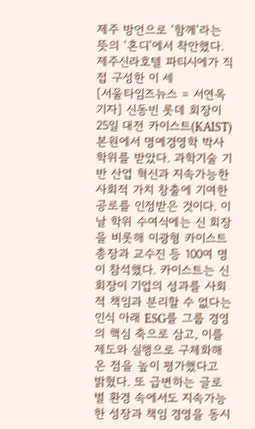제주 방언으로 ‘함께’라는 뜻의 ‘혼디’에서 착안했다. 제주신라호텔 파티시에가 직접 구성한 이 세
[서울타임즈뉴스 = 서연옥 기자] 신동빈 롯데 회장이 25일 대전 카이스트(KAIST) 본원에서 명예경영학 박사학위를 받았다. 과학기술 기반 산업 혁신과 지속가능한 사회적 가치 창출에 기여한 공로를 인정받은 것이다. 이날 학위 수여식에는 신 회장을 비롯해 이광형 카이스트 총장과 교수진 등 100여 명이 참석했다. 카이스트는 신 회장이 기업의 성과를 사회적 책임과 분리할 수 없다는 인식 아래 ESG를 그룹 경영의 핵심 축으로 삼고, 이를 제도와 실행으로 구체화해 온 점을 높이 평가했다고 밝혔다. 또 급변하는 글로벌 환경 속에서도 지속가능한 성장과 책임 경영을 동시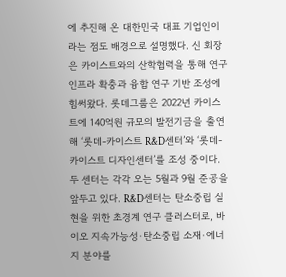에 추진해 온 대한민국 대표 기업인이라는 점도 배경으로 설명했다. 신 회장은 카이스트와의 산학협력을 통해 연구 인프라 확충과 융합 연구 기반 조성에 힘써왔다. 롯데그룹은 2022년 카이스트에 140억원 규모의 발전기금을 출연해 ‘롯데-카이스트 R&D센터’와 ‘롯데-카이스트 디자인센터’를 조성 중이다. 두 센터는 각각 오는 5월과 9월 준공을 앞두고 있다. R&D센터는 탄소중립 실현을 위한 초경계 연구 클러스터로, 바이오 지속가능성·탄소중립 소재·에너지 분야를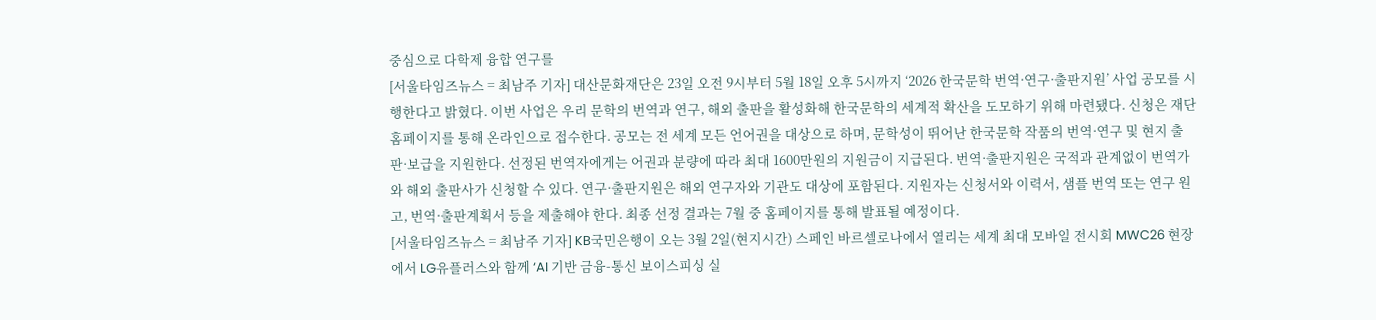중심으로 다학제 융합 연구를
[서울타임즈뉴스 = 최남주 기자] 대산문화재단은 23일 오전 9시부터 5월 18일 오후 5시까지 ‘2026 한국문학 번역·연구·출판지원’ 사업 공모를 시행한다고 밝혔다. 이번 사업은 우리 문학의 번역과 연구, 해외 출판을 활성화해 한국문학의 세계적 확산을 도모하기 위해 마련됐다. 신청은 재단 홈페이지를 통해 온라인으로 접수한다. 공모는 전 세계 모든 언어권을 대상으로 하며, 문학성이 뛰어난 한국문학 작품의 번역·연구 및 현지 출판·보급을 지원한다. 선정된 번역자에게는 어권과 분량에 따라 최대 1600만원의 지원금이 지급된다. 번역·출판지원은 국적과 관계없이 번역가와 해외 출판사가 신청할 수 있다. 연구·출판지원은 해외 연구자와 기관도 대상에 포함된다. 지원자는 신청서와 이력서, 샘플 번역 또는 연구 원고, 번역·출판계획서 등을 제출해야 한다. 최종 선정 결과는 7월 중 홈페이지를 통해 발표될 예정이다.
[서울타임즈뉴스 = 최남주 기자] KB국민은행이 오는 3월 2일(현지시간) 스페인 바르셀로나에서 열리는 세계 최대 모바일 전시회 MWC26 현장에서 LG유플러스와 함께 ‘AI 기반 금융-통신 보이스피싱 실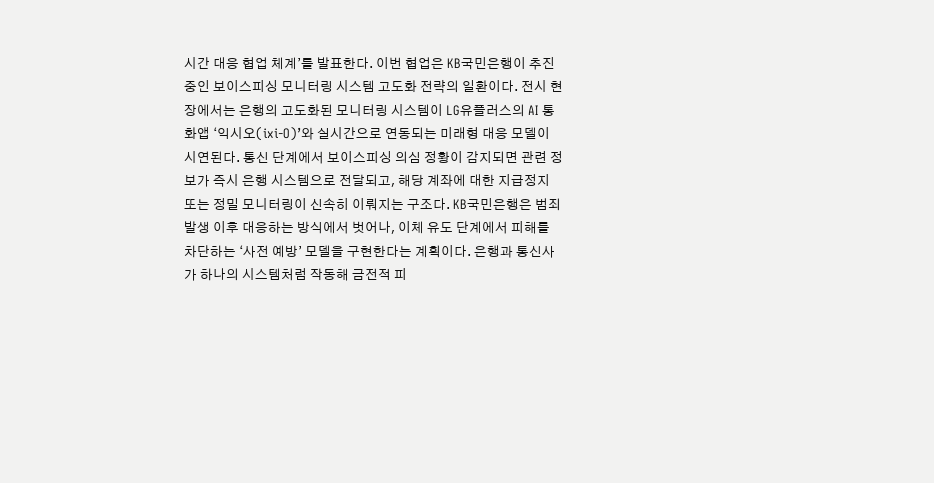시간 대응 협업 체계’를 발표한다. 이번 협업은 KB국민은행이 추진 중인 보이스피싱 모니터링 시스템 고도화 전략의 일환이다. 전시 현장에서는 은행의 고도화된 모니터링 시스템이 LG유플러스의 AI 통화앱 ‘익시오(ixi-O)’와 실시간으로 연동되는 미래형 대응 모델이 시연된다. 통신 단계에서 보이스피싱 의심 정황이 감지되면 관련 정보가 즉시 은행 시스템으로 전달되고, 해당 계좌에 대한 지급정지 또는 정밀 모니터링이 신속히 이뤄지는 구조다. KB국민은행은 범죄 발생 이후 대응하는 방식에서 벗어나, 이체 유도 단계에서 피해를 차단하는 ‘사전 예방’ 모델을 구현한다는 계획이다. 은행과 통신사가 하나의 시스템처럼 작동해 금전적 피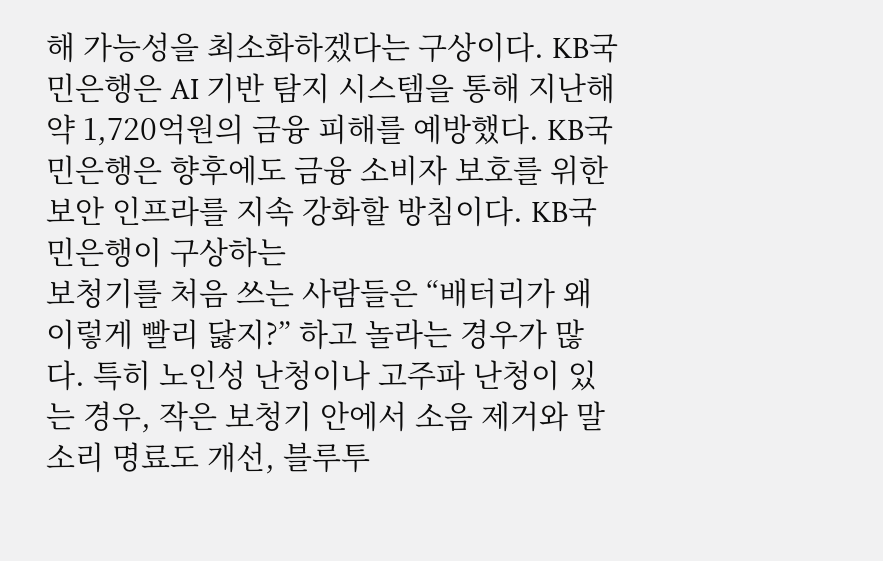해 가능성을 최소화하겠다는 구상이다. KB국민은행은 AI 기반 탐지 시스템을 통해 지난해 약 1,720억원의 금융 피해를 예방했다. KB국민은행은 향후에도 금융 소비자 보호를 위한 보안 인프라를 지속 강화할 방침이다. KB국민은행이 구상하는
보청기를 처음 쓰는 사람들은 “배터리가 왜 이렇게 빨리 닳지?” 하고 놀라는 경우가 많다. 특히 노인성 난청이나 고주파 난청이 있는 경우, 작은 보청기 안에서 소음 제거와 말소리 명료도 개선, 블루투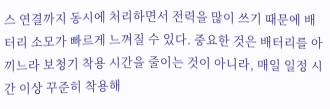스 연결까지 동시에 처리하면서 전력을 많이 쓰기 때문에 배터리 소모가 빠르게 느껴질 수 있다. 중요한 것은 배터리를 아끼느라 보청기 착용 시간을 줄이는 것이 아니라, 매일 일정 시간 이상 꾸준히 착용해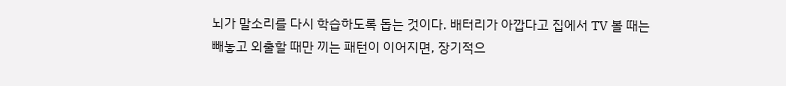뇌가 말소리를 다시 학습하도록 돕는 것이다. 배터리가 아깝다고 집에서 TV 볼 때는 빼놓고 외출할 때만 끼는 패턴이 이어지면, 장기적으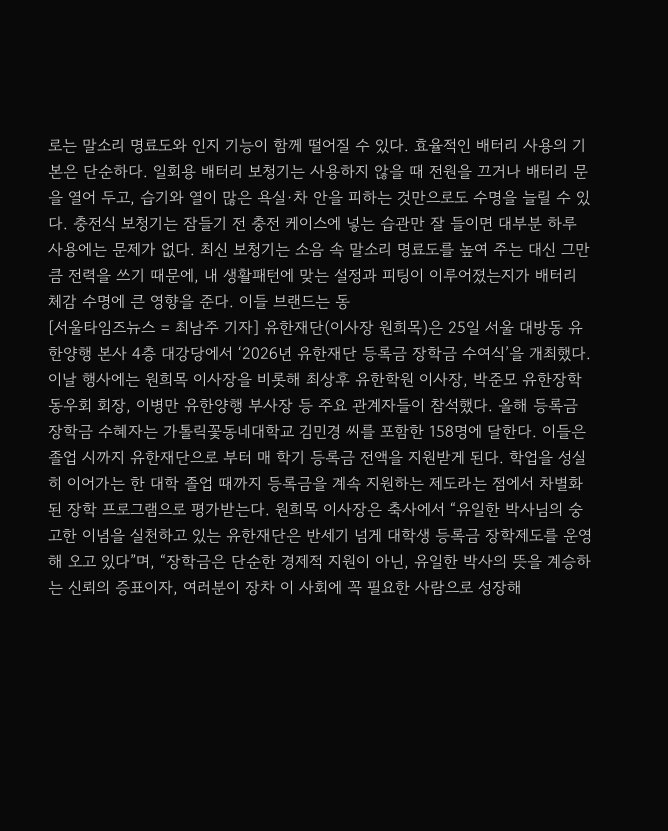로는 말소리 명료도와 인지 기능이 함께 떨어질 수 있다. 효율적인 배터리 사용의 기본은 단순하다. 일회용 배터리 보청기는 사용하지 않을 때 전원을 끄거나 배터리 문을 열어 두고, 습기와 열이 많은 욕실·차 안을 피하는 것만으로도 수명을 늘릴 수 있다. 충전식 보청기는 잠들기 전 충전 케이스에 넣는 습관만 잘 들이면 대부분 하루 사용에는 문제가 없다. 최신 보청기는 소음 속 말소리 명료도를 높여 주는 대신 그만큼 전력을 쓰기 때문에, 내 생활패턴에 맞는 설정과 피팅이 이루어졌는지가 배터리 체감 수명에 큰 영향을 준다. 이들 브랜드는 동
[서울타임즈뉴스 = 최남주 기자] 유한재단(이사장 원희목)은 25일 서울 대방동 유한양행 본사 4층 대강당에서 ‘2026년 유한재단 등록금 장학금 수여식’을 개최했다. 이날 행사에는 원희목 이사장을 비롯해 최상후 유한학원 이사장, 박준모 유한장학동우회 회장, 이병만 유한양행 부사장 등 주요 관계자들이 참석했다. 올해 등록금 장학금 수혜자는 가톨릭꽃동네대학교 김민경 씨를 포함한 158명에 달한다. 이들은 졸업 시까지 유한재단으로 부터 매 학기 등록금 전액을 지원받게 된다. 학업을 성실히 이어가는 한 대학 졸업 때까지 등록금을 계속 지원하는 제도라는 점에서 차별화된 장학 프로그램으로 평가받는다. 원희목 이사장은 축사에서 “유일한 박사님의 숭고한 이념을 실천하고 있는 유한재단은 반세기 넘게 대학생 등록금 장학제도를 운영해 오고 있다”며, “장학금은 단순한 경제적 지원이 아닌, 유일한 박사의 뜻을 계승하는 신뢰의 증표이자, 여러분이 장차 이 사회에 꼭 필요한 사람으로 성장해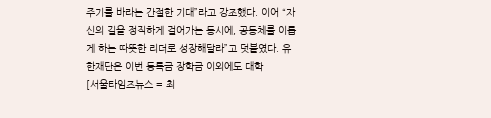주기를 바라는 간절한 기대”라고 강조했다. 이어 “자신의 길을 정직하게 걸어가는 동시에, 공동체를 이롭게 하는 따뜻한 리더로 성장해달라”고 덧붙였다. 유한재단은 이번 등록금 장학금 이외에도 대학
[서울타임즈뉴스 = 최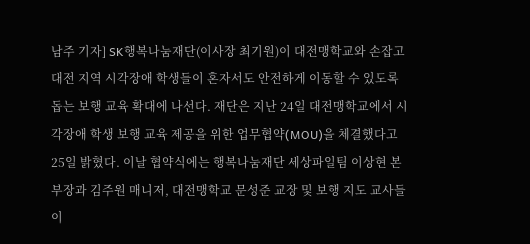남주 기자] SK행복나눔재단(이사장 최기원)이 대전맹학교와 손잡고 대전 지역 시각장애 학생들이 혼자서도 안전하게 이동할 수 있도록 돕는 보행 교육 확대에 나선다. 재단은 지난 24일 대전맹학교에서 시각장애 학생 보행 교육 제공을 위한 업무협약(MOU)을 체결했다고 25일 밝혔다. 이날 협약식에는 행복나눔재단 세상파일팀 이상현 본부장과 김주원 매니저, 대전맹학교 문성준 교장 및 보행 지도 교사들이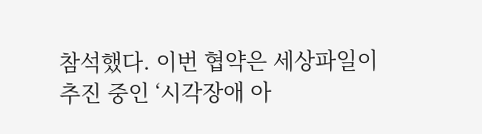참석했다. 이번 협약은 세상파일이 추진 중인 ‘시각장애 아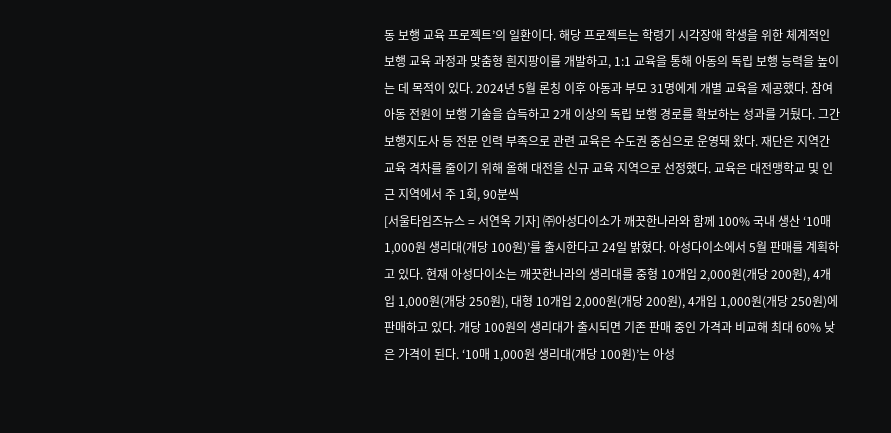동 보행 교육 프로젝트’의 일환이다. 해당 프로젝트는 학령기 시각장애 학생을 위한 체계적인 보행 교육 과정과 맞춤형 흰지팡이를 개발하고, 1:1 교육을 통해 아동의 독립 보행 능력을 높이는 데 목적이 있다. 2024년 5월 론칭 이후 아동과 부모 31명에게 개별 교육을 제공했다. 참여 아동 전원이 보행 기술을 습득하고 2개 이상의 독립 보행 경로를 확보하는 성과를 거뒀다. 그간 보행지도사 등 전문 인력 부족으로 관련 교육은 수도권 중심으로 운영돼 왔다. 재단은 지역간 교육 격차를 줄이기 위해 올해 대전을 신규 교육 지역으로 선정했다. 교육은 대전맹학교 및 인근 지역에서 주 1회, 90분씩
[서울타임즈뉴스 = 서연옥 기자] ㈜아성다이소가 깨끗한나라와 함께 100% 국내 생산 ‘10매 1,000원 생리대(개당 100원)’를 출시한다고 24일 밝혔다. 아성다이소에서 5월 판매를 계획하고 있다. 현재 아성다이소는 깨끗한나라의 생리대를 중형 10개입 2,000원(개당 200원), 4개입 1,000원(개당 250원), 대형 10개입 2,000원(개당 200원), 4개입 1,000원(개당 250원)에 판매하고 있다. 개당 100원의 생리대가 출시되면 기존 판매 중인 가격과 비교해 최대 60% 낮은 가격이 된다. ‘10매 1,000원 생리대(개당 100원)’는 아성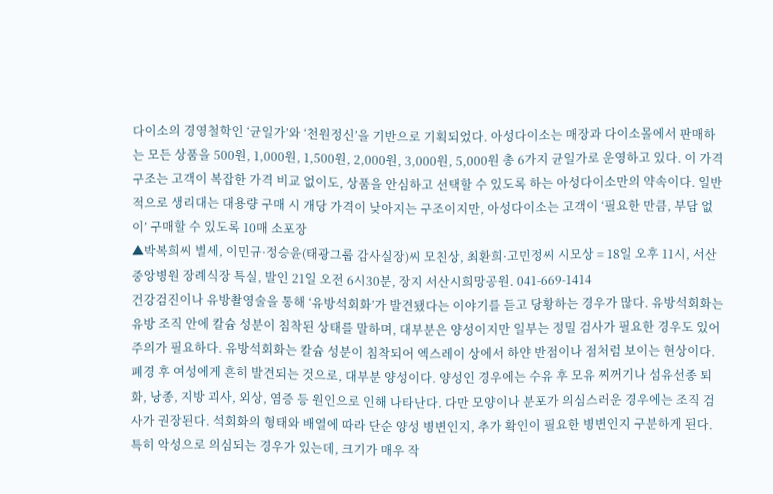다이소의 경영철학인 ‘균일가’와 ‘천원정신’을 기반으로 기획되었다. 아성다이소는 매장과 다이소몰에서 판매하는 모든 상품을 500원, 1,000원, 1,500원, 2,000원, 3,000원, 5,000원 총 6가지 균일가로 운영하고 있다. 이 가격구조는 고객이 복잡한 가격 비교 없이도, 상품을 안심하고 선택할 수 있도록 하는 아성다이소만의 약속이다. 일반적으로 생리대는 대용량 구매 시 개당 가격이 낮아지는 구조이지만, 아성다이소는 고객이 ‘필요한 만큼, 부담 없이’ 구매할 수 있도록 10매 소포장
▲박복희씨 별세, 이민규·정승윤(태광그룹 감사실장)씨 모친상, 최환희·고민정씨 시모상 = 18일 오후 11시, 서산중앙병원 장례식장 특실, 발인 21일 오전 6시30분, 장지 서산시희망공원. 041-669-1414
건강검진이나 유방촬영술을 통해 ‘유방석회화’가 발견됐다는 이야기를 듣고 당황하는 경우가 많다. 유방석회화는 유방 조직 안에 칼슘 성분이 침착된 상태를 말하며, 대부분은 양성이지만 일부는 정밀 검사가 필요한 경우도 있어 주의가 필요하다. 유방석회화는 칼슘 성분이 침착되어 엑스레이 상에서 하얀 반점이나 점처럼 보이는 현상이다. 폐경 후 여성에게 흔히 발견되는 것으로, 대부분 양성이다. 양성인 경우에는 수유 후 모유 찌꺼기나 섬유선종 퇴화, 낭종, 지방 괴사, 외상, 염증 등 원인으로 인해 나타난다. 다만 모양이나 분포가 의심스러운 경우에는 조직 검사가 권장된다. 석회화의 형태와 배열에 따라 단순 양성 병변인지, 추가 확인이 필요한 병변인지 구분하게 된다. 특히 악성으로 의심되는 경우가 있는데, 크기가 매우 작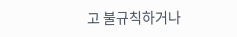고 불규칙하거나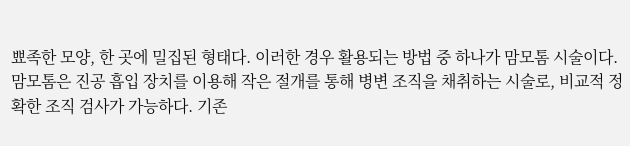뾰족한 모양, 한 곳에 밀집된 형태다. 이러한 경우 활용되는 방법 중 하나가 맘모톰 시술이다. 맘모톰은 진공 흡입 장치를 이용해 작은 절개를 통해 병변 조직을 채취하는 시술로, 비교적 정확한 조직 검사가 가능하다. 기존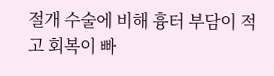절개 수술에 비해 흉터 부담이 적고 회복이 빠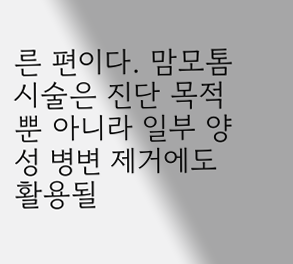른 편이다. 맘모톰 시술은 진단 목적뿐 아니라 일부 양성 병변 제거에도 활용될